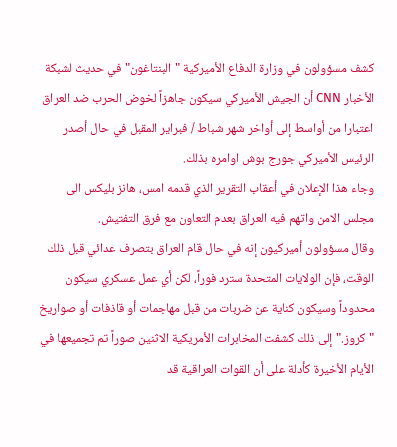كشف مسؤولون في وزارة الدفاع الأميركية "البنتاغون" في حديث لشبكة الأخبار CNN أن الجيش الأميركي سيكون جاهزاً لخوض الحرب ضد العراق اعتبارا من أواسط إلى أواخر شهر شباط / فبراير المقبل في حال أصدر الرئيس الأميركي جورج بوش اوامره بذلك.
وجاء هذا الإعلان في أعقاب التقرير الذي قدمه امس، هانز بليكس الى مجلس الامن واتهم فيه العراق بعدم التعاون مع فرق التفتيش.
وقال مسؤولون أميركيون إنه في حال قام العراق بتصرف عدائي قبل ذلك الوقت، فإن الولايات المتحدة سترد فوراً، لكن أي عمل عسكري سيكون محدوداً وسيكون كناية عن ضربات من قبل مهاجمات أو قاذفات أو صواريخ "كروز."إلى ذلك كشفت المخابرات الأمريكية الاثنين صوراً تم تجميعها في الأيام الأخيرة كأدلة على أن القوات العراقية قد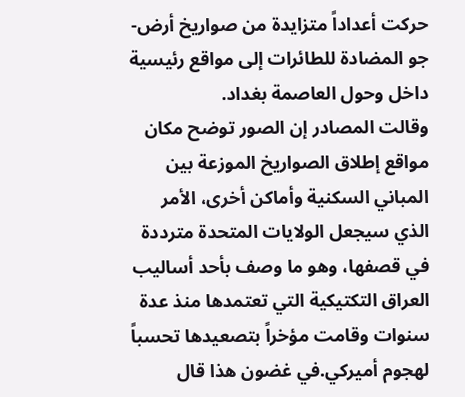حركت أعداداً متزايدة من صواريخ أرض-جو المضادة للطائرات إلى مواقع رئيسية داخل وحول العاصمة بغداد.
وقالت المصادر إن الصور توضح مكان مواقع إطلاق الصواريخ الموزعة بين المباني السكنية وأماكن أخرى، الأمر الذي سيجعل الولايات المتحدة مترددة في قصفها، وهو ما وصف بأحد أساليب العراق التكتيكية التي تعتمدها منذ عدة سنوات وقامت مؤخراً بتصعيدها تحسباً لهجوم أميركي.في غضون هذا قال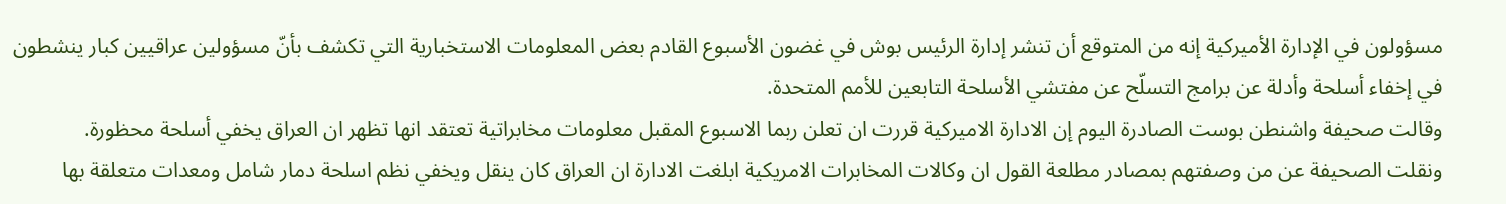مسؤولون في الإدارة الأميركية إنه من المتوقع أن تنشر إدارة الرئيس بوش في غضون الأسبوع القادم بعض المعلومات الاستخبارية التي تكشف بأنّ مسؤولين عراقيين كبار ينشطون في إخفاء أسلحة وأدلة عن برامج التسلّح عن مفتشي الأسلحة التابعين للأمم المتحدة.
وقالت صحيفة واشنطن بوست الصادرة اليوم إن الادارة الاميركية قررت ان تعلن ربما الاسبوع المقبل معلومات مخابراتية تعتقد انها تظهر ان العراق يخفي أسلحة محظورة.
ونقلت الصحيفة عن من وصفتهم بمصادر مطلعة القول ان وكالات المخابرات الامريكية ابلغت الادارة ان العراق كان ينقل ويخفي نظم اسلحة دمار شامل ومعدات متعلقة بها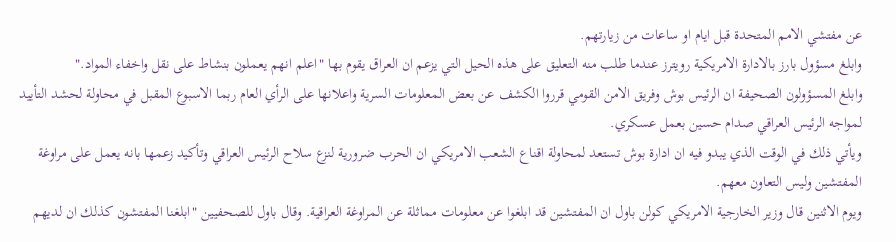عن مفتشي الامم المتحدة قبل ايام او ساعات من زيارتهم.
وابلغ مسؤول بارز بالادارة الامريكية رويترز عندما طلب منه التعليق على هذه الحيل التي يزعم ان العراق يقوم بها "اعلم انهم يعملون بنشاط على نقل واخفاء المواد."
وابلغ المسؤولون الصحيفة ان الرئيس بوش وفريق الامن القومي قرروا الكشف عن بعض المعلومات السرية واعلانها على الرأي العام ربما الاسبوع المقبل في محاولة لحشد التأييد لمواجه الرئيس العراقي صدام حسين بعمل عسكري.
ويأتي ذلك في الوقت الذي يبدو فيه ان ادارة بوش تستعد لمحاولة اقناع الشعب الامريكي ان الحرب ضرورية لنزع سلاح الرئيس العراقي وتأكيد زعمها بانه يعمل على مراوغة المفتشين وليس التعاون معهم.
ويوم الاثنين قال وزير الخارجية الامريكي كولن باول ان المفتشين قد ابلغوا عن معلومات مماثلة عن المراوغة العراقية. وقال باول للصحفيين "ابلغنا المفتشون كذلك ان لديهم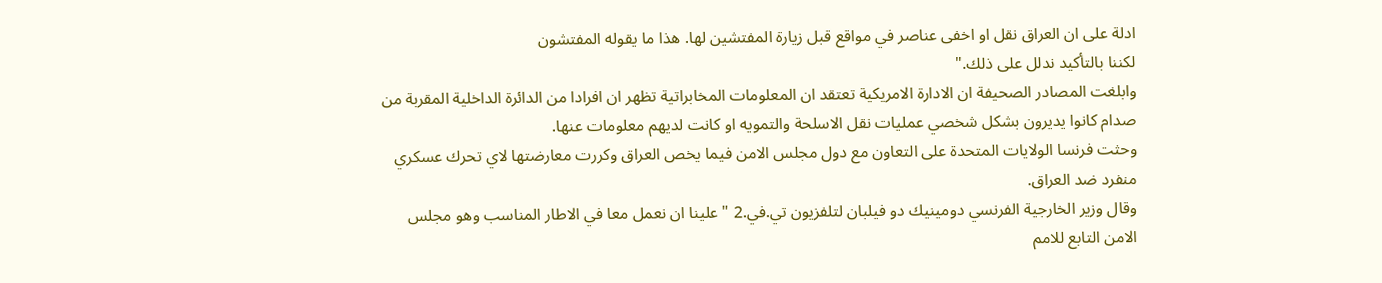ادلة على ان العراق نقل او اخفى عناصر في مواقع قبل زيارة المفتشين لها. هذا ما يقوله المفتشون
لكننا بالتأكيد ندلل على ذلك."
وابلغت المصادر الصحيفة ان الادارة الامريكية تعتقد ان المعلومات المخابراتية تظهر ان افرادا من الدائرة الداخلية المقربة من صدام كانوا يديرون بشكل شخصي عمليات نقل الاسلحة والتمويه او كانت لديهم معلومات عنها.
وحثت فرنسا الولايات المتحدة على التعاون مع دول مجلس الامن فيما يخص العراق وكررت معارضتها لاي تحرك عسكري منفرد ضد العراق.
وقال وزير الخارجية الفرنسي دومينيك دو فيلبان لتلفزيون تي.في.2 "علينا ان نعمل معا في الاطار المناسب وهو مجلس الامن التابع للامم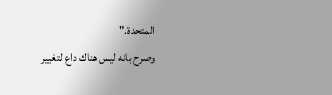المتحدة."
وصرح بانه ليس هناك داع لتغيير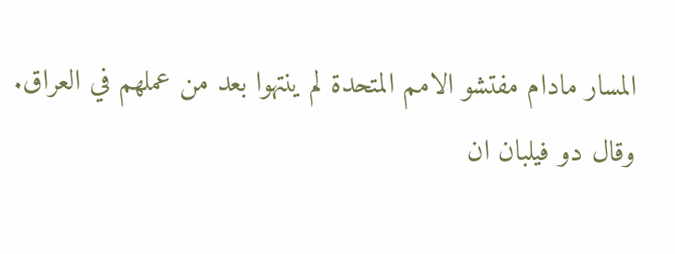المسار مادام مفتشو الامم المتحدة لم ينتهوا بعد من عملهم في العراق.
وقال دو فيلبان ان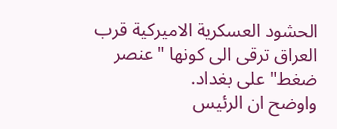الحشود العسكرية الاميركية قرب العراق ترقى الى كونها "عنصر ضغط" على بغداد.
واوضح ان الرئيس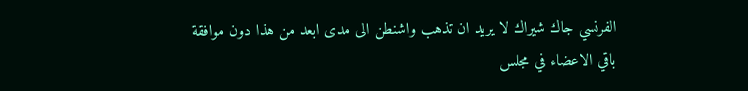الفرنسي جاك شيراك لا يريد ان تذهب واشنطن الى مدى ابعد من هذا دون موافقة باقي الاعضاء في مجلس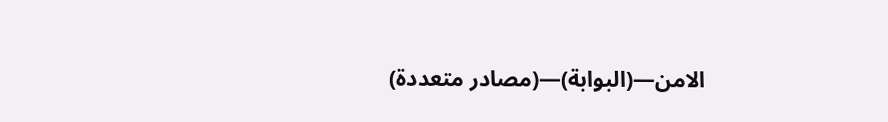الامن—(البوابة)—(مصادر متعددة)